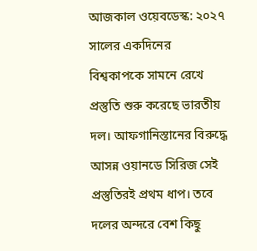আজকাল ওয়েবডেস্ক: ২০২৭ সালের একদিনের বিশ্বকাপকে সামনে রেখে প্রস্তুতি শুরু করেছে ভারতীয় দল। আফগানিস্তানের বিরুদ্ধে আসন্ন ওয়ানডে সিরিজ সেই প্রস্তুতিরই প্রথম ধাপ। তবে দলের অন্দরে বেশ কিছু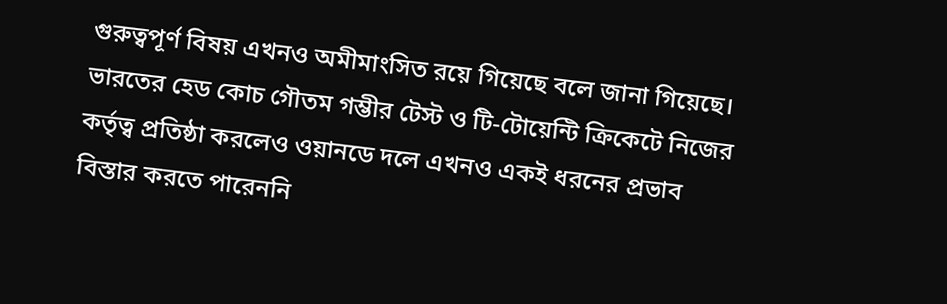গুরুত্বপূর্ণ বিষয় এখনও অমীমাংসিত রয়ে গিয়েছে বলে জানা গিয়েছে।
ভারতের হেড কোচ গৌতম গম্ভীর টেস্ট ও টি-টোয়েন্টি ক্রিকেটে নিজের কর্তৃত্ব প্রতিষ্ঠা করলেও ওয়ানডে দলে এখনও একই ধরনের প্রভাব বিস্তার করতে পারেননি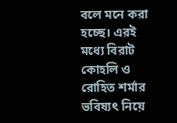বলে মনে করা হচ্ছে। এরই মধ্যে বিরাট কোহলি ও রোহিত শর্মার ভবিষ্যৎ নিয়ে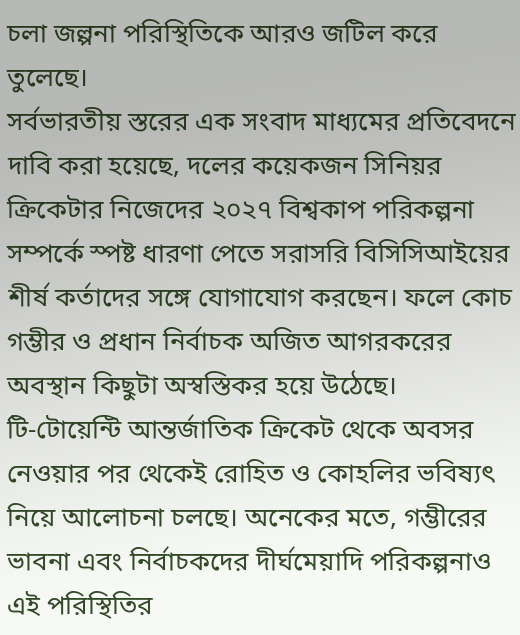চলা জল্পনা পরিস্থিতিকে আরও জটিল করে তুলেছে।
সর্বভারতীয় স্তরের এক সংবাদ মাধ্যমের প্রতিবেদনে দাবি করা হয়েছে, দলের কয়েকজন সিনিয়র ক্রিকেটার নিজেদের ২০২৭ বিশ্বকাপ পরিকল্পনা সম্পর্কে স্পষ্ট ধারণা পেতে সরাসরি বিসিসিআইয়ের শীর্ষ কর্তাদের সঙ্গে যোগাযোগ করছেন। ফলে কোচ গম্ভীর ও প্রধান নির্বাচক অজিত আগরকরের অবস্থান কিছুটা অস্বস্তিকর হয়ে উঠেছে।
টি-টোয়েন্টি আন্তর্জাতিক ক্রিকেট থেকে অবসর নেওয়ার পর থেকেই রোহিত ও কোহলির ভবিষ্যৎ নিয়ে আলোচনা চলছে। অনেকের মতে, গম্ভীরের ভাবনা এবং নির্বাচকদের দীর্ঘমেয়াদি পরিকল্পনাও এই পরিস্থিতির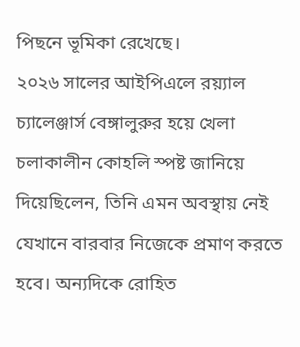পিছনে ভূমিকা রেখেছে।
২০২৬ সালের আইপিএলে রয়্যাল চ্যালেঞ্জার্স বেঙ্গালুরুর হয়ে খেলা চলাকালীন কোহলি স্পষ্ট জানিয়ে দিয়েছিলেন, তিনি এমন অবস্থায় নেই যেখানে বারবার নিজেকে প্রমাণ করতে হবে। অন্যদিকে রোহিত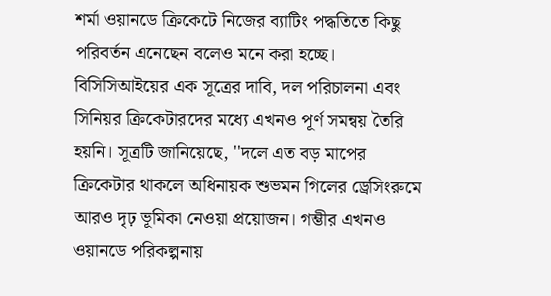শর্মা ওয়ানডে ক্রিকেটে নিজের ব্যাটিং পদ্ধতিতে কিছু পরিবর্তন এনেছেন বলেও মনে করা হচ্ছে।
বিসিসিআইয়ের এক সূত্রের দাবি, দল পরিচালনা এবং সিনিয়র ক্রিকেটারদের মধ্যে এখনও পূর্ণ সমন্বয় তৈরি হয়নি। সূত্রটি জানিয়েছে, ''দলে এত বড় মাপের ক্রিকেটার থাকলে অধিনায়ক শুভমন গিলের ড্রেসিংরুমে আরও দৃঢ় ভূমিকা নেওয়া প্রয়োজন। গম্ভীর এখনও ওয়ানডে পরিকল্পনায়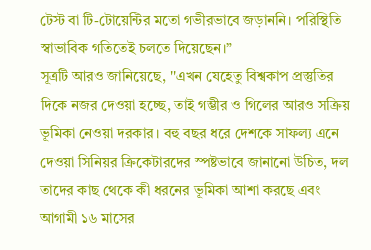টেস্ট বা টি-টোয়েন্টির মতো গভীরভাবে জড়াননি। পরিস্থিতি স্বাভাবিক গতিতেই চলতে দিয়েছেন।”
সূত্রটি আরও জানিয়েছে, ''এখন যেহেতু বিশ্বকাপ প্রস্তুতির দিকে নজর দেওয়া হচ্ছে, তাই গম্ভীর ও গিলের আরও সক্রিয় ভূমিকা নেওয়া দরকার। বহু বছর ধরে দেশকে সাফল্য এনে দেওয়া সিনিয়র ক্রিকেটারদের স্পষ্টভাবে জানানো উচিত, দল তাদের কাছ থেকে কী ধরনের ভূমিকা আশা করছে এবং আগামী ১৬ মাসের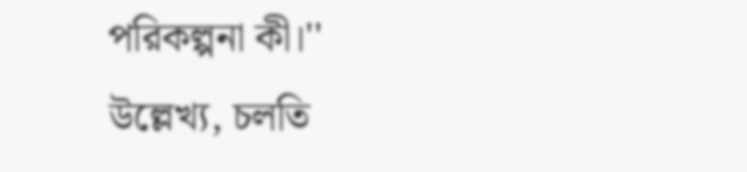পরিকল্পনা কী।''
উল্লেখ্য, চলতি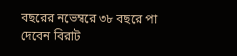বছরের নভেম্বরে ৩৮ বছরে পা দেবেন বিরাট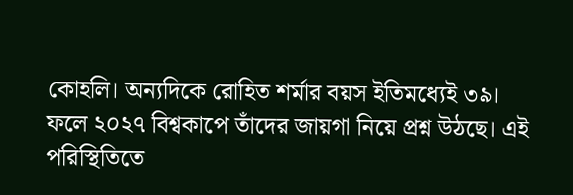কোহলি। অন্যদিকে রোহিত শর্মার বয়স ইতিমধ্যেই ৩৯।
ফলে ২০২৭ বিশ্বকাপে তাঁদের জায়গা নিয়ে প্রশ্ন উঠছে। এই পরিস্থিতিতে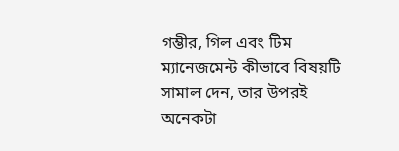গম্ভীর, গিল এবং টিম ম্যানেজমেন্ট কীভাবে বিষয়টি সামাল দেন, তার উপরই অনেকটা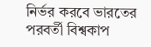নির্ভর করবে ভারতের পরবর্তী বিশ্বকাপ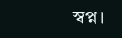স্বপ্ন।